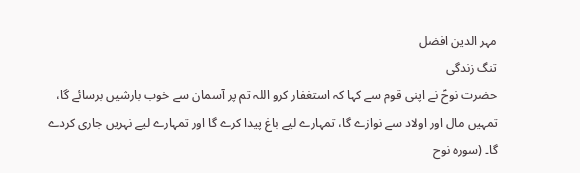مہر الدین افضل
تنگ زندگی
حضرت نوحؑ نے اپنی قوم سے کہا کہ استغفار کرو اللہ تم پر آسمان سے خوب بارشیں برسائے گا، تمہیں مال اور اولاد سے نوازے گا، تمہارے لیے باغ پیدا کرے گا اور تمہارے لیے نہریں جاری کردے گا۔ (سورہ نوح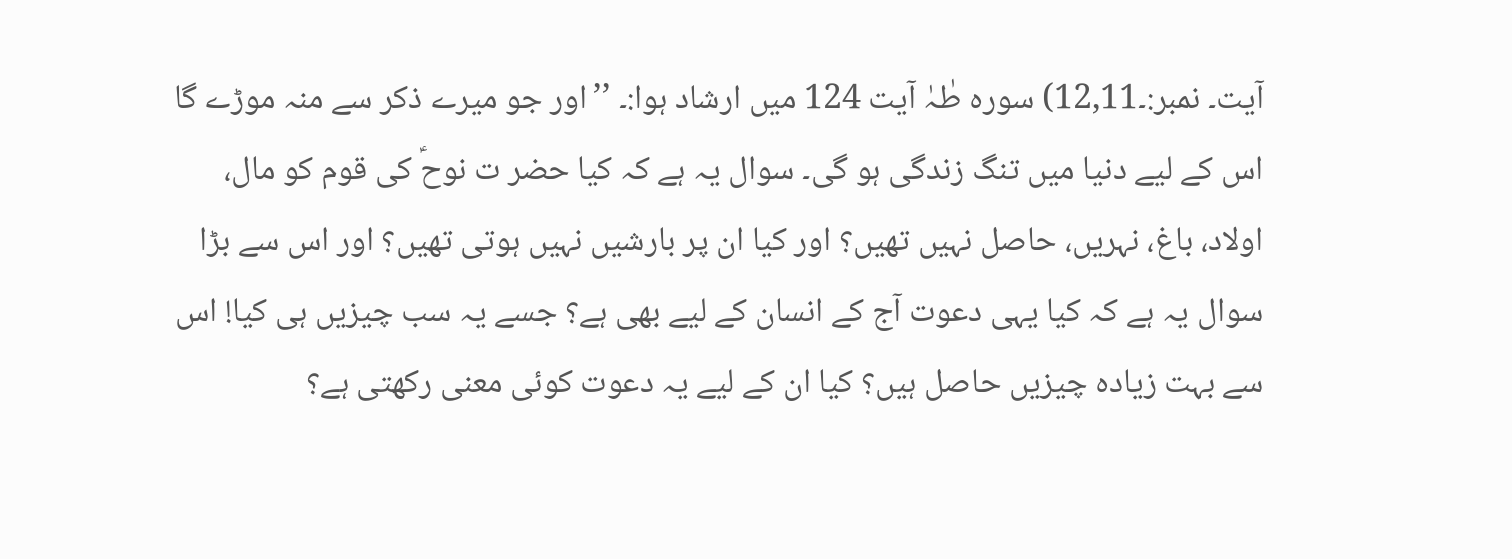آیت۔ نمبر:۔12,11) سورہ طٰہٰ آیت 124 میں ارشاد ہوا:۔ ’’اور جو میرے ذکر سے منہ موڑے گا اس کے لیے دنیا میں تنگ زندگی ہو گی۔ سوال یہ ہے کہ کیا حضر ت نوحؑ کی قوم کو مال، اولاد، باغ، نہریں، حاصل نہیں تھیں؟ اور کیا ان پر بارشیں نہیں ہوتی تھیں؟ اور اس سے بڑا سوال یہ ہے کہ کیا یہی دعوت آج کے انسان کے لیے بھی ہے؟ جسے یہ سب چیزیں ہی کیا! اس سے بہت زیادہ چیزیں حاصل ہیں؟ کیا ان کے لیے یہ دعوت کوئی معنی رکھتی ہے؟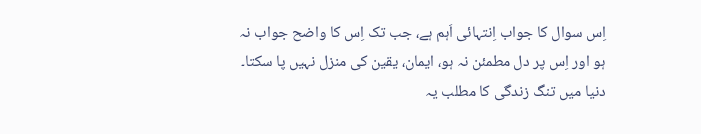اِس سوال کا جواب اِنتہائی اَہم ہے، جب تک اِس کا واضح جواب نہ ہو اور اِس پر دل مطمئن نہ ہو، ایمان، یقین کی منزل نہیں پا سکتا۔ دنیا میں تنگ زندگی کا مطلب یہ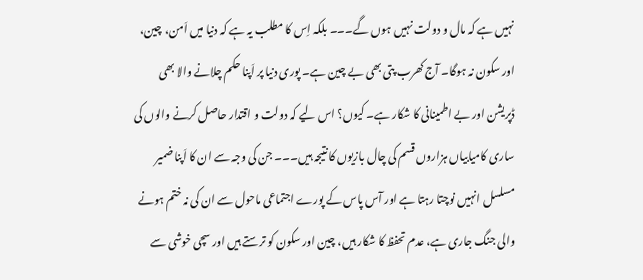نہیں ہے کہ مال و دولت نہیں ہوں گے۔۔۔ بلکہ اِس کا مطلب یہ ہے کہ دنیا میں اَمن، چین، اور سکون نہ ہوگا۔ آج کھرب پتی بھی بے چین ہے۔ پوری دنیا پر اَپنا حکم چلانے والا بھی ڈپریشن اور بے اطمینانی کا شکار ہے۔ کیوں؟ اس لیے کہ دولت و اقتدار حاصل کرنے والوں کی ساری کامیابیاں ہزاروں قسم کی چال بازیوں کا نتیجہ ہیں۔۔۔ جن کی وجہ سے ان کا اَپنا ضمیر مسلسل انہیں نوچتا رہتا ہے اور آس پاس کے پورے اجتماعی ماحول سے ان کی نہ ختم ہونے والی جنگ جاری ہے، عدم تحفظ کا شکار ہیں، چین اور سکون کو ترستے ہیں اور سچی خوشی سے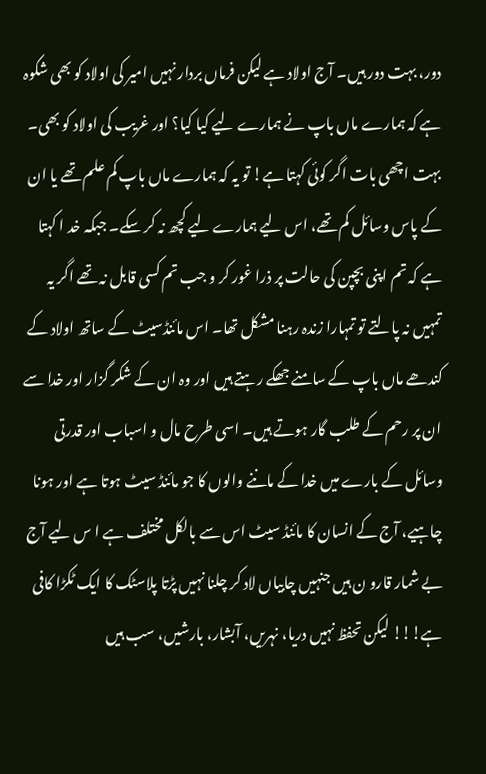دور، بہت دور ہیں۔ آج اولاد ہے لیکن فرماں بردار نہیں امیر کی اولاد کو بھی شکوہ ہے کہ ہمارے ماں باپ نے ہمارے لیے کیا کیا؟ اور غریب کی اولاد کو بھی۔ بہت اچھی بات اگر کوئی کہتا ہے! تو یہ کہ ہمارے ماں باپ کم علم تھے یا ان کے پاس وسائل کم تھے، اس لیے ہمارے لیے کچھ نہ کر سکے۔ جبکہ خد ا کہتا ہے کہ تم اپنی بچپن کی حالت پر ذرا غور کر و جب تم کسی قابل نہ تھے اگر یہ تمہیں نہ پالتے تو تمہارا زندہ رہنا مشکل تھا۔ اس مائنڈسیٹ کے ساتھ اولاد کے کندھے ماں باپ کے سامنے جھکے رہتے ہیں اور وہ ان کے شکر گزار اور خدا سے ان پر رحم کے طلب گار ہوتے ہیں۔ اسی طرح مال و اسباب اور قدرتی وسائل کے بارے میں خدا کے ماننے والوں کا جو مائنڈ سیٹ ہوتا ہے اور ہونا چاہیے، آج کے انسان کا مائنڈ سیٹ اس سے بالکل مختلف ہے ا س لیے آج بے شمار قارو ن ہیں جنہیں چابیاں لاد کر چلنا نہیں پڑتا پلاسٹک کا ایک ٹکڑا کافی ہے!!! لیکن تحفظ نہیں دریا، نہریں، آبشار، بارشیں، سب ہیں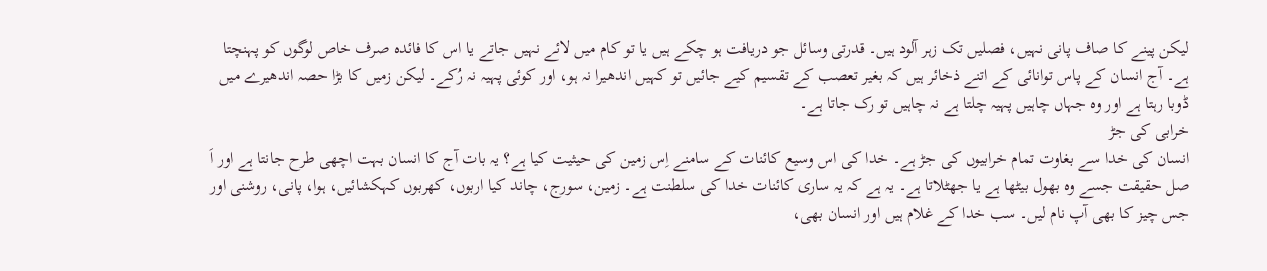لیکن پینے کا صاف پانی نہیں، فصلیں تک زہر آلود ہیں۔ قدرتی وسائل جو دریافت ہو چکے ہیں یا تو کام میں لائے نہیں جاتے یا اس کا فائدہ صرف خاص لوگوں کو پہنچتا ہے۔ آج انسان کے پاس توانائی کے اتنے ذخائر ہیں کہ بغیر تعصب کے تقسیم کیے جائیں تو کہیں اندھیرا نہ ہو، اور کوئی پہیہ نہ رُکے۔ لیکن زمیں کا بڑا حصہ اندھیرے میں ڈوبا رہتا ہے اور وہ جہاں چاہیں پہیہ چلتا ہے نہ چاہیں تو رک جاتا ہے۔
خرابی کی جڑ
انسان کی خدا سے بغاوت تمام خرابیوں کی جڑ ہے۔ خدا کی اس وسیع کائنات کے سامنے اِس زمین کی حیثیت کیا ہے؟ یہ بات آج کا انسان بہت اچھی طرح جانتا ہے اور اَ صل حقیقت جسے وہ بھول بیٹھا ہے یا جھٹلاتا ہے۔ یہ ہے کہ یہ ساری کائنات خدا کی سلطنت ہے۔ زمین، سورج، چاند کیا اربوں، کھربوں کہکشائیں، ہوا، پانی، روشنی اور جس چیز کا بھی آپ نام لیں۔ سب خدا کے غلام ہیں اور انسان بھی،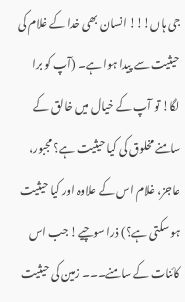جی ہاں!!! انسان بھی خدا کے غلام کی حیثیت سے پیدا ہوا ہے۔ (آپ کو برا لگا! تو آپ کے خیال میں خالق کے سامنے مخلوق کی کیا حیثیت ہے؟ مجبور، عاجز، غلام اس کے علاوہ اور کیا حیثیت ہو سکتی ہے؟) ذرا سوچیے! جب اس کائنات کے سامنے۔۔۔ زمین کی حیثیت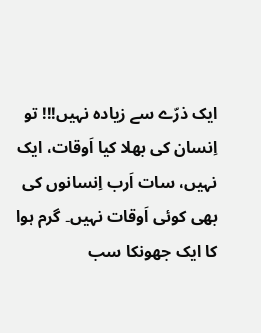ایک ذرّے سے زیادہ نہیں!!! تو اِنسان کی بھلا کیا اَوقات، ایک نہیں، سات اَرب اِنسانوں کی بھی کوئی اَوقات نہیں۔ گرم ہوا کا ایک جھونکا سب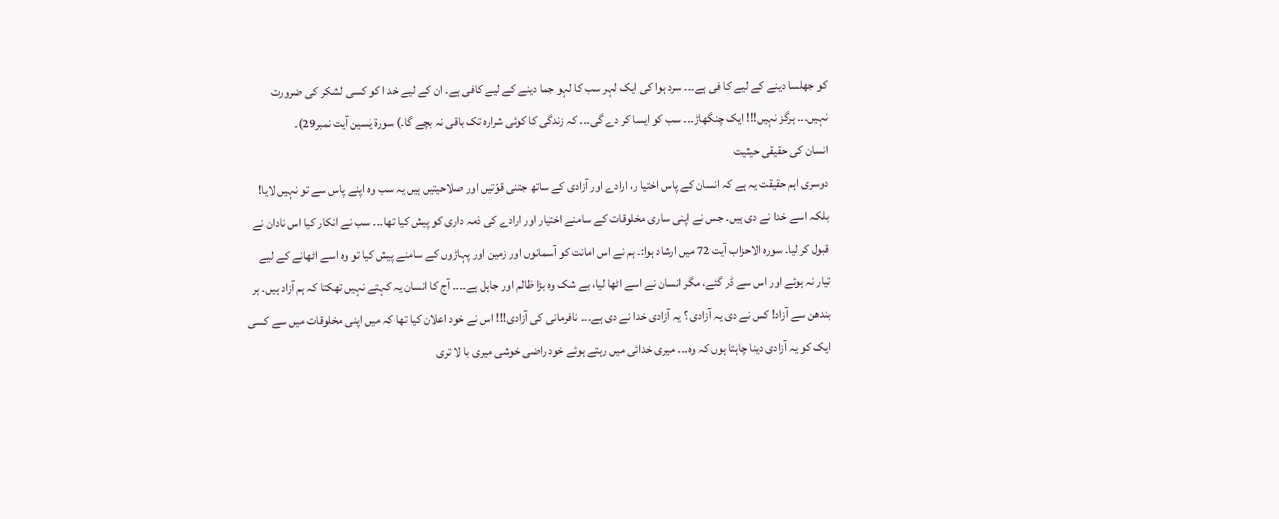کو جھلسا دینے کے لیے کا فی ہے۔۔۔ سرد ہوا کی ایک لہر سب کا لہو جما دینے کے لیے کافی ہے۔ ان کے لیے خد ا کو کسی لشکر کی ضرورت نہیں۔۔۔ ہرگز نہیں!!! ایک چنگھاڑ۔۔۔ سب کو ایسا کر دے گی۔۔۔ کہ زندگی کا کوئی شرارہ تک باقی نہ بچے گا۔) سورۃ یٰسین آیت نمبر29)۔
انسان کی حقیقی حیثیت
دوسری اہم حقیقت یہ ہے کہ انسان کے پاس اختیا ر، ارادے اور آزادی کے ساتھ جتنی قوّتیں اور صلاحیتیں ہیں یہ سب وہ اپنے پاس سے تو نہیں لایا! بلکہ اسے خدا نے دی ہیں۔ جس نے اپنی ساری مخلوقات کے سامنے اختیار اور ارادے کی ذمہ داری کو پیش کیا تھا۔۔۔ سب نے انکار کیا اس نادان نے قبول کر لیا۔ سورہ الاحزاب آیت 72 میں ارشاد ہوا:۔ ہم نے اس امانت کو آسمانوں اور زمین اور پہاڑوں کے سامنے پیش کیا تو وہ اسے اٹھانے کے لیے تیار نہ ہوئے اور اس سے ڈر گئے، مگر انسان نے اسے اٹھا لیا، بے شک وہ بڑا ظالم اور جاہل ہے۔۔۔۔ آج کا انسان یہ کہتے نہیں تھکتا کہ ہم آزاد ہیں۔ ہر بندھن سے آزاد! کس نے دی یہ آزادی ؟ یہ آزادی خدا نے دی ہے۔۔۔ نافرمانی کی آزادی!!! اس نے خود اعلان کیا تھا کہ میں اپنی مخلوقات میں سے کسی ایک کو یہ آزادی دینا چاہتا ہوں کہ وہ۔۔۔ میری خدائی میں رہتے ہوئے خود راضی خوشی میری با لا تری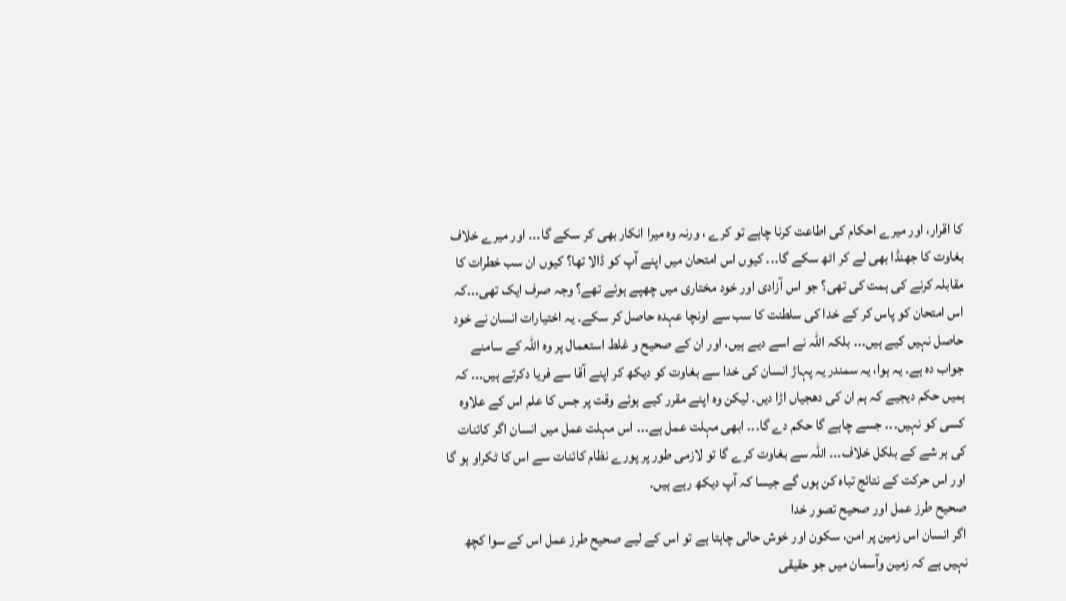کا اقرار، اور میرے احکام کی اطاعت کرنا چاہے تو کرے ، ورنہ وہ میرا انکار بھی کر سکے گا۔۔۔ اور میرے خلاف بغاوت کا جھنڈا بھی لے کر اٹھ سکے گا۔۔۔ کیوں اس امتحان میں اپنے آپ کو ڈالا تھا؟ کیوں ان سب خطرات کا مقابلہ کرنے کی ہمت کی تھی؟ جو اس آزادی اور خود مختاری میں چھپے ہوئے تھے؟ وجہ صرف ایک تھی۔۔۔کہ اس امتحان کو پاس کر کے خدا کی سلطنت کا سب سے اونچا عہدہ حاصل کر سکے۔ یہ اختیارات انسان نے خود حاصل نہیں کیے ہیں۔۔۔ بلکہ اللہ نے اسے دیے ہیں، اور ان کے صحیح و غلط استعمال پر وہ اللہ کے سامنے جواب دہ ہے۔ یہ ہوا، یہ سمندر یہ پہاڑ انسان کی خدا سے بغاوت کو دیکھ کر اپنے آقا سے فریا دکرتے ہیں۔۔۔ کہ ہمیں حکم دیجیے کہ ہم ان کی دھجیاں اڑا دیں۔ لیکن وہ اپنے مقرر کیے ہوئے وقت پر جس کا علم اس کے علاوہ کسی کو نہیں۔۔۔ جسے چاہے گا حکم دے گا۔۔۔ ابھی مہلت عمل ہے۔۔۔ اس مہلت عمل میں انسان اگر کائنات کی ہر شے کے بلکل خلاف۔۔۔ اللہ سے بغاوت کرے گا تو لازمی طور پر پورے نظام کائنات سے اس کا ٹکراو ہو گا اور اس حرکت کے نتائج تباہ کن ہوں گے جیسا کہ آپ دیکھ رہے ہیں۔
صحیح طرز عمل اور صحیح تصور خدا
اگر انسان اس زمین پر امن، سکون اور خوش حالی چاہتا ہے تو اس کے لیے صحیح طرز عمل اس کے سوا کچھ نہیں ہے کہ زمین وآسمان میں جو حقیقی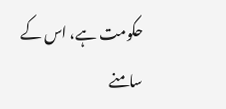حکومت ہے، اس کے سامنے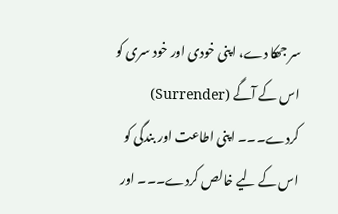سر جھکا دے، اپنی خودی اور خود سری کو اس کے آگے (Surrender) کردے۔۔۔ اپنی اطاعت اور بندگی کو اس کے لیے خالص کردے۔۔۔ اور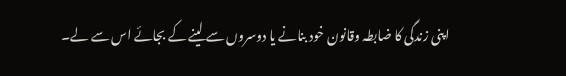اپنی زندگی کا ضابطہ وقانون خود بنانے یا دوسروں سے لینے کے بجائے اس سے لے۔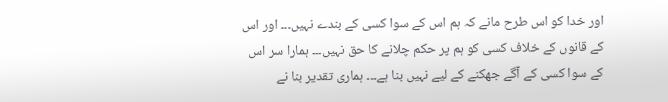اور خدا کو اس طرح مانے کہ ہم اس کے سوا کسی کے بندے نہیں۔۔۔ اور اس کے قانوں کے خلاف کسی کو ہم پر حکم چلانے کا حق نہیں۔۔۔ ہمارا سر اس کے سوا کسی کے آگے جھکنے کے لیے نہیں بنا ہے۔۔۔ ہماری تقدیر بنا نے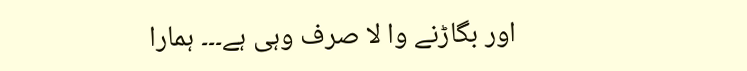اور بگاڑنے وا لا صرف وہی ہے۔۔۔ ہمارا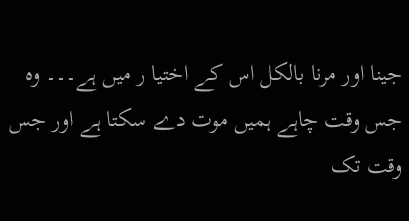جینا اور مرنا بالکل اس کے اختیا ر میں ہے۔۔۔ وہ جس وقت چاہے ہمیں موت دے سکتا ہے اور جس وقت تک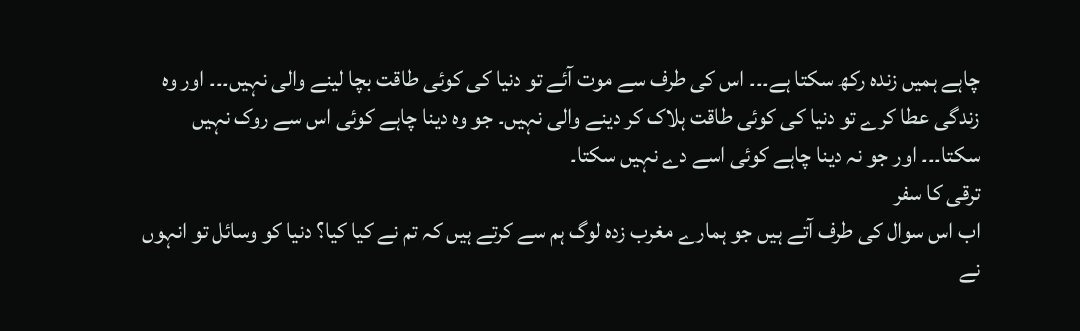چاہے ہمیں زندہ رکھ سکتا ہے۔۔۔ اس کی طرف سے موت آئے تو دنیا کی کوئی طاقت بچا لینے والی نہیں۔۔۔ اور وہ زندگی عطا کرے تو دنیا کی کوئی طاقت ہلاک کر دینے والی نہیں۔ جو وہ دینا چاہے کوئی اس سے روک نہیں سکتا۔۔۔ اور جو نہ دینا چاہے کوئی اسے دے نہیں سکتا۔
ترقی کا سفر
اب اس سوال کی طرف آتے ہیں جو ہمارے مغرب زدہ لوگ ہم سے کرتے ہیں کہ تم نے کیا کیا؟ دنیا کو وسائل تو انہوں نے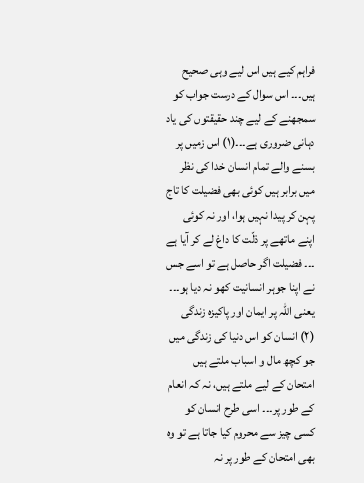فراہم کیے ہیں اس لیے وہی صحیح ہیں۔۔۔ اس سوال کے درست جواب کو سمجھنے کے لیے چند حقیقتوں کی یاد دہانی ضروری ہے۔۔۔(۱) اس زمیں پر بسنے والے تمام انسان خدا کی نظر میں برابر ہیں کوئی بھی فضیلت کا تاج پہن کر پیدا نہیں ہوا، اور نہ کوئی اپنے ماتھے پر ذلّت کا داغ لے کر آیا ہے ۔۔۔ فضیلت اگر حاصل ہے تو اسے جس نے اپنا جوہر انسانیت کھو نہ دیا ہو۔۔۔ یعنی اللہ پر ایمان اور پاکیزہ زندگی (۲) انسان کو اس دنیا کی زندگی میں جو کچھ مال و اسباب ملتے ہیں امتحان کے لیے ملتے ہیں، نہ کہ انعام کے طور پر۔۔۔ اسی طرح انسان کو کسی چیز سے محروم کیا جاتا ہے تو وہ بھی امتحان کے طور پر نہ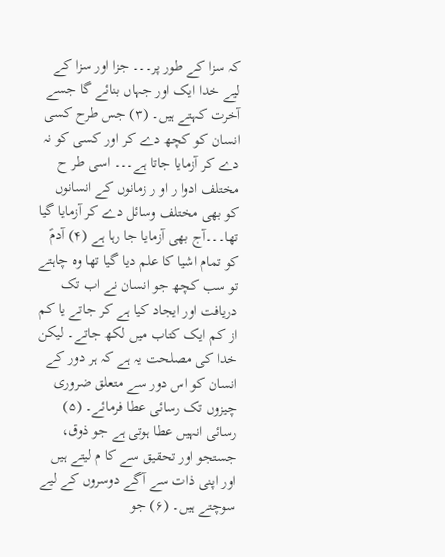کہ سزا کے طور پر۔۔۔ جزا اور سزا کے لیے خدا ایک اور جہاں بنائے گا جسے آخرت کہتے ہیں۔ (۳) جس طرح کسی انسان کو کچھ دے کر اور کسی کو نہ دے کر آزمایا جاتا ہے۔۔۔ اسی طر ح مختلف ادوا ر او ر زمانوں کے انسانوں کو بھی مختلف وسائل دے کر آزمایا گیا تھا۔۔۔آج بھی آزمایا جا رہا ہے (۴) آدمؑ کو تمام اشیا کا علم دیا گیا تھا وہ چاہتے تو سب کچھ جو انسان نے اب تک دریافت اور ایجاد کیا ہے کر جاتے یا کم از کم ایک کتاب میں لکھ جاتے۔ لیکن خدا کی مصلحت یہ ہے کہ ہر دور کے انسان کو اس دور سے متعلق ضروری چیزوں تک رسائی عطا فرمائے۔ (۵) رسائی انہیں عطا ہوتی ہے جو ذوق، جستجو اور تحقیق سے کا م لیتے ہیں اور اپنی ذات سے آگے دوسروں کے لیے سوچتے ہیں۔ (۶) جو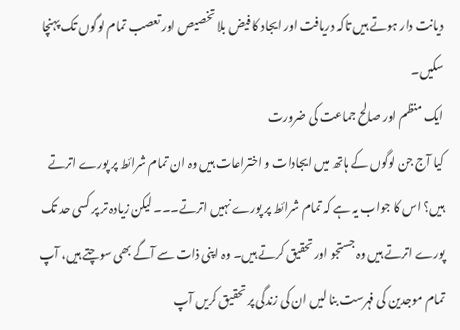دیانت دار ہوتے ہیں تاکہ دریافت اور ایجاد کا فیض بلا تخصیص اور تعصب تمام لوگوں تک پہنچا سکیں۔
ایک منظم اور صالح جماعت کی ضرورت
کیا آج جن لوگوں کے ہاتھ میں ایجادات و اختراعات ہیں وہ ان تمام شرائط پر پورے اترتے ہیں؟ اس کا جواب یہ ہے کہ تمام شرائط پر پورے نہیں اترتے۔۔۔ لیکن زیادہ تر پر کسی حد تک پورے اترتے ہیں وہ جستجو اور تحقیق کرتے ہیں۔ وہ اپنی ذات سے آگے بھی سوچتے ہیں، آپ تمام موجدین کی فہرست بنا لیں ان کی زندگی پر تحقیق کریں آپ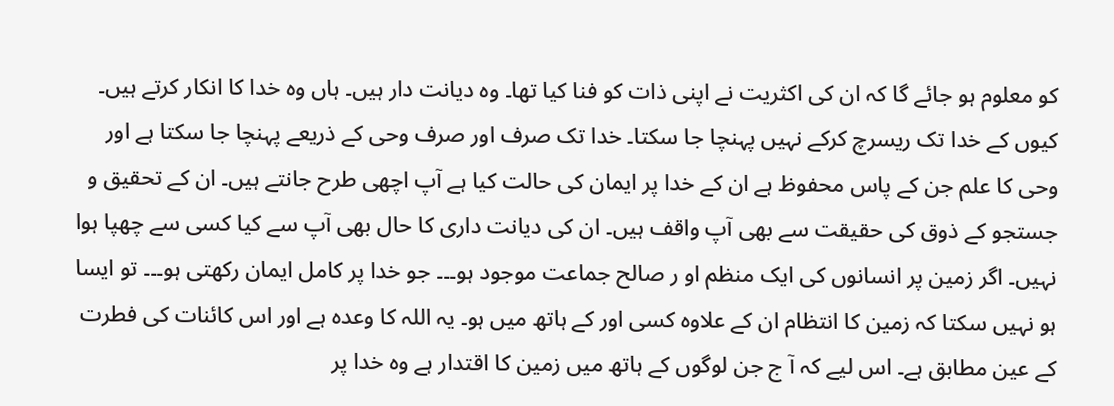کو معلوم ہو جائے گا کہ ان کی اکثریت نے اپنی ذات کو فنا کیا تھا۔ وہ دیانت دار ہیں۔ ہاں وہ خدا کا انکار کرتے ہیں۔ کیوں کے خدا تک ریسرچ کرکے نہیں پہنچا جا سکتا۔ خدا تک صرف اور صرف وحی کے ذریعے پہنچا جا سکتا ہے اور وحی کا علم جن کے پاس محفوظ ہے ان کے خدا پر ایمان کی حالت کیا ہے آپ اچھی طرح جانتے ہیں۔ ان کے تحقیق و جستجو کے ذوق کی حقیقت سے بھی آپ واقف ہیں۔ ان کی دیانت داری کا حال بھی آپ سے کیا کسی سے چھپا ہوا نہیں۔ اگر زمین پر انسانوں کی ایک منظم او ر صالح جماعت موجود ہو۔۔۔ جو خدا پر کامل ایمان رکھتی ہو۔۔۔ تو ایسا ہو نہیں سکتا کہ زمین کا انتظام ان کے علاوہ کسی اور کے ہاتھ میں ہو۔ یہ اللہ کا وعدہ ہے اور اس کائنات کی فطرت کے عین مطابق ہے۔ اس لیے کہ آ ج جن لوگوں کے ہاتھ میں زمین کا اقتدار ہے وہ خدا پر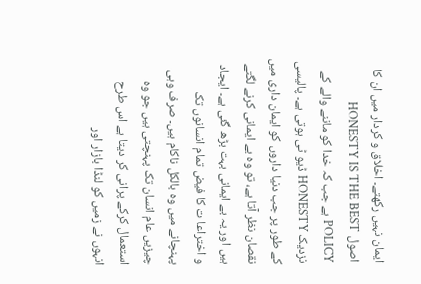ایمان نہیں رکھتے۔ اخلاق و کردار میں ان کا اصول HONESTY IS THE BEST POLICY ہے جب کہ خدا کو ماننے والے کے نزدیک HONESTY ڈیو ٹی ہوتی ہے۔ پالیسی کے طور پر جب دنیا داروں کو ایمان داری میں نقصان نظر آتا ہے، تو وہ بے ایمانی کرنے لگتے ہیں اور یہ بے ایمانی بہت بڑھ گئی ہے۔ ایجاد و اختراعا ت کا فیض تمام انسانوں تک پہنچانے میں وہ بالکل ناکام ہیں۔ صرف وہی چیزیں عام انسان تک پہنچتی ہیں جو وہ استعمال کرکے پرانی کر دیتا ہے اس طرح انہوں نے زمیں کو لنڈا بازار اور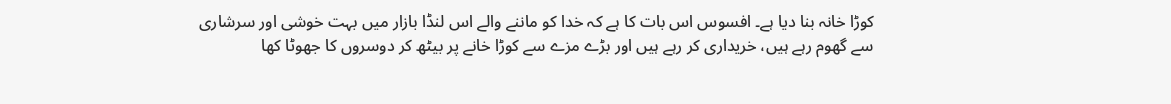کوڑا خانہ بنا دیا ہے۔ افسوس اس بات کا ہے کہ خدا کو ماننے والے اس لنڈا بازار میں بہت خوشی اور سرشاری سے گھوم رہے ہیں، خریداری کر رہے ہیں اور بڑے مزے سے کوڑا خانے پر بیٹھ کر دوسروں کا جھوٹا کھا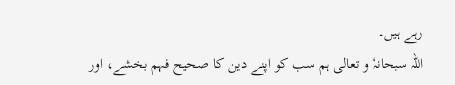رہے ہیں۔
اللہ سبحانہٗ و تعالی ہم سب کو اپنے دین کا صحیح فہم بخشے، اور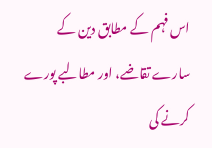اس فہم کے مطابق دین کے سارے تقاضے، اور مطالبے پورے کرنے کی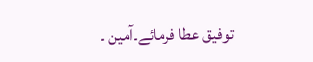توفیق عطا فرمائے۔آمین ۔